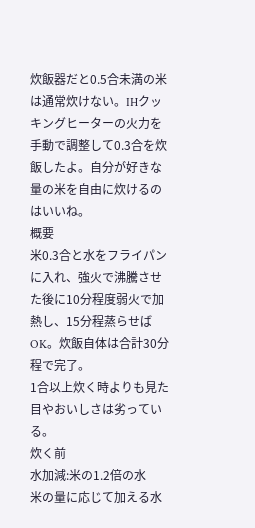炊飯器だと0.5合未満の米は通常炊けない。IHクッキングヒーターの火力を手動で調整して0.3合を炊飯したよ。自分が好きな量の米を自由に炊けるのはいいね。
概要
米0.3合と水をフライパンに入れ、強火で沸騰させた後に10分程度弱火で加熱し、15分程蒸らせばOK。炊飯自体は合計30分程で完了。
1合以上炊く時よりも見た目やおいしさは劣っている。
炊く前
水加減:米の1.2倍の水
米の量に応じて加える水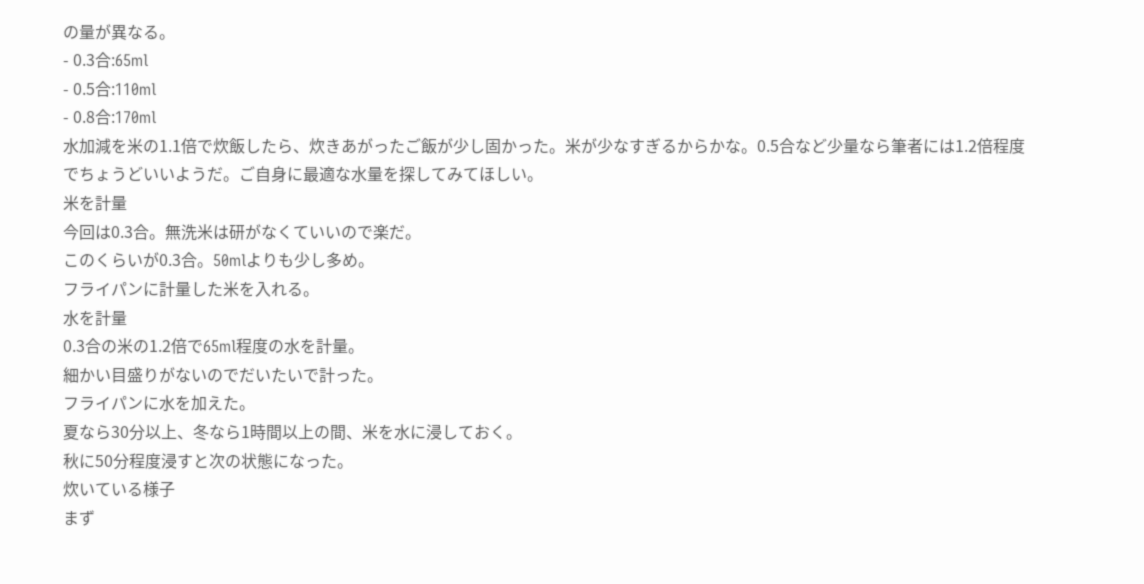の量が異なる。
- 0.3合:65ml
- 0.5合:110ml
- 0.8合:170ml
水加減を米の1.1倍で炊飯したら、炊きあがったご飯が少し固かった。米が少なすぎるからかな。0.5合など少量なら筆者には1.2倍程度でちょうどいいようだ。ご自身に最適な水量を探してみてほしい。
米を計量
今回は0.3合。無洗米は研がなくていいので楽だ。
このくらいが0.3合。50mlよりも少し多め。
フライパンに計量した米を入れる。
水を計量
0.3合の米の1.2倍で65ml程度の水を計量。
細かい目盛りがないのでだいたいで計った。
フライパンに水を加えた。
夏なら30分以上、冬なら1時間以上の間、米を水に浸しておく。
秋に50分程度浸すと次の状態になった。
炊いている様子
まず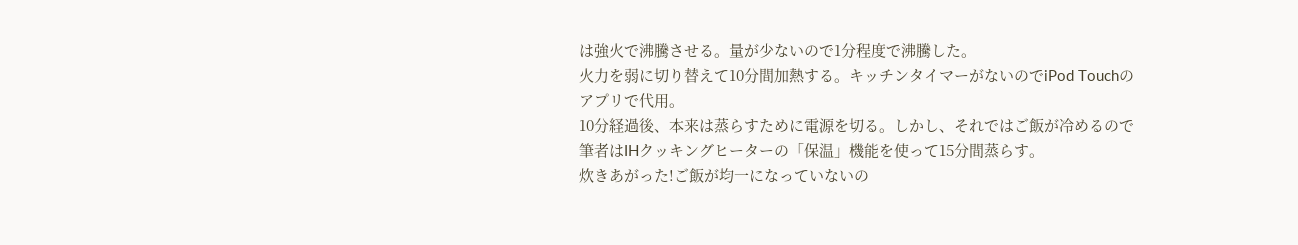は強火で沸騰させる。量が少ないので1分程度で沸騰した。
火力を弱に切り替えて10分間加熱する。キッチンタイマーがないのでiPod Touchのアプリで代用。
10分経過後、本来は蒸らすために電源を切る。しかし、それではご飯が冷めるので筆者はIHクッキングヒーターの「保温」機能を使って15分間蒸らす。
炊きあがった!ご飯が均一になっていないの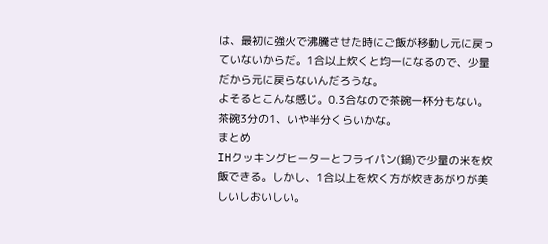は、最初に強火で沸騰させた時にご飯が移動し元に戻っていないからだ。1合以上炊くと均一になるので、少量だから元に戻らないんだろうな。
よそるとこんな感じ。0.3合なので茶碗一杯分もない。茶碗3分の1、いや半分くらいかな。
まとめ
IHクッキングヒーターとフライパン(鍋)で少量の米を炊飯できる。しかし、1合以上を炊く方が炊きあがりが美しいしおいしい。